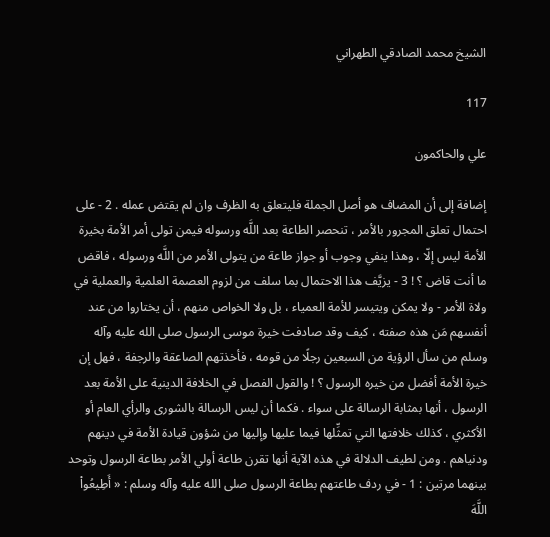الشيخ محمد الصادقي الطهراني

117

علي والحاكمون

إضافة إلى أن المضاف هو أصل الجملة فليتعلق به الظرف وان لم يقتض عمله . 2 - على احتمال تعلق المجرور بالأمر ، تنحصر الطاعة بعد اللَّه ورسوله فيمن تولى أمر الأمة بخيرة الأمة ليس إلّا ، وهذا ينفي وجوب أو جواز طاعة من يتولى الأمر من اللَّه ورسوله ، فاقض ما أنت قاض ؟ ! 3 - يزيَّف هذا الاحتمال بما سلف من لزوم العصمة العلمية والعملية في ولاة الأمر - ولا يمكن ويتيسر للأمة العمياء ، بل ولا الخواص منهم ، أن يختاروا من عند أنفسهم مَن هذه صفته ، كيف وقد صادفت خيرة موسى الرسول صلى الله عليه وآله وسلم من سأل الرؤية من السبعين رجلًا من قومه ، فأخذتهم الصاعقة والرجفة ، فهل إن خيرة الأمة أفضل من خيره الرسول ؟ ! والقول الفصل في الخلافة الدينية على الأمة بعد الرسول ، أنها بمثابة الرسالة على سواء . فكما أن ليس الرسالة بالشورى والرأي العام أو الأكثري ، كذلك خلافتها التي تمثِّلها فيما عليها وإليها من شؤون قيادة الأمة في دينهم ودنياهم . ومن لطيف الدلالة في هذه الآية أنها تقرن طاعة أولي الأمر بطاعة الرسول وتوحد بينهما مرتين : 1 - في ردف طاعتهم بطاعة الرسول صلى الله عليه وآله وسلم : « أَطِيعُواْ اللَّهَ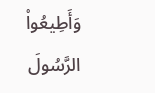وَأَطِيعُواْ الرَّسُولَ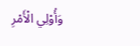وَأُوْلِي الْأَمْرِ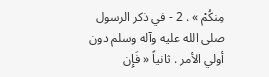مِنكُمْ » . 2 - في ذكر الرسول صلى الله عليه وآله وسلم دون أولي الأمر . ثانياً « فَإِن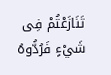تَنَازَعْتُمْ فِى شَيْءٍ فَرُدُّوهُ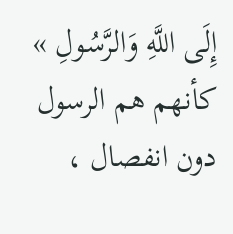إِلَى اللَّهِ وَالرَّسُولِ » كأنهم هم الرسول دون انفصال ،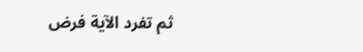ثم تفرد الآية فرض